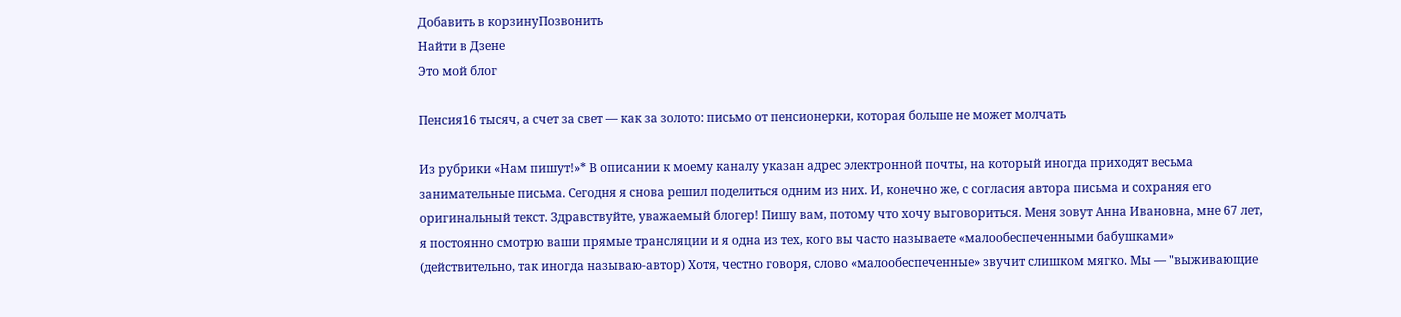Добавить в корзинуПозвонить
Найти в Дзене
Это мой блог

Пенсия16 тысяч, а счет за свет — как за золото: письмо от пенсионерки, которая больше не может молчать

Из рубрики «Нам пишут!»* В описании к моему каналу указан адрес электронной почты, на который иногда приходят весьма занимательные письма. Сегодня я снова решил поделиться одним из них. И, конечно же, с согласия автора письма и сохраняя его оригинальный текст. Здравствуйте, уважаемый блогер! Пишу вам, потому что хочу выговориться. Меня зовут Анна Ивановна, мне 67 лет, я постоянно смотрю ваши прямые трансляции и я одна из тех, кого вы часто называете «малообеспеченными бабушками» (действительно, так иногда называю-автор) Хотя, честно говоря, слово «малообеспеченные» звучит слишком мягко. Мы — "выживающие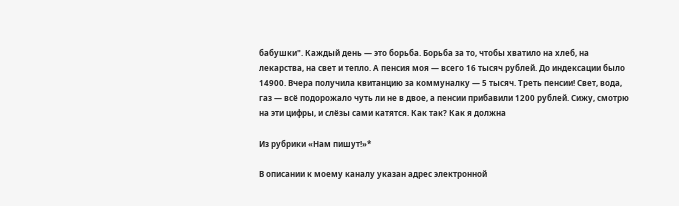бабушки". Каждый день — это борьба. Борьба за то, чтобы хватило на хлеб, на лекарства, на свет и тепло. А пенсия моя — всего 16 тысяч рублей. До индексации было 14900. Вчера получила квитанцию за коммуналку — 5 тысяч. Треть пенсии! Свет, вода, газ — всё подорожало чуть ли не в двое, а пенсии прибавили 1200 рублей. Сижу, смотрю на эти цифры, и слёзы сами катятся. Как так? Как я должна

Из рубрики «Нам пишут!»*

В описании к моему каналу указан адрес электронной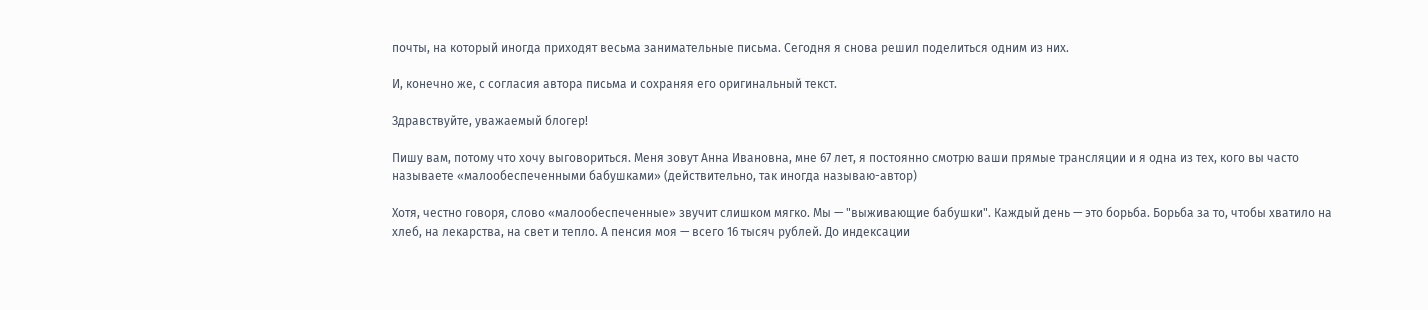почты, на который иногда приходят весьма занимательные письма. Сегодня я снова решил поделиться одним из них.

И, конечно же, с согласия автора письма и сохраняя его оригинальный текст.

Здравствуйте, уважаемый блогер!

Пишу вам, потому что хочу выговориться. Меня зовут Анна Ивановна, мне 67 лет, я постоянно смотрю ваши прямые трансляции и я одна из тех, кого вы часто называете «малообеспеченными бабушками» (действительно, так иногда называю-автор)

Хотя, честно говоря, слово «малообеспеченные» звучит слишком мягко. Мы — "выживающие бабушки". Каждый день — это борьба. Борьба за то, чтобы хватило на хлеб, на лекарства, на свет и тепло. А пенсия моя — всего 16 тысяч рублей. До индексации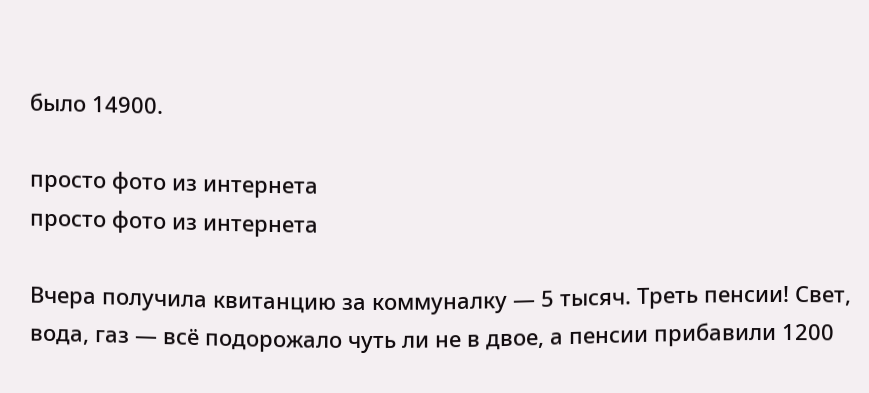было 14900.

просто фото из интернета
просто фото из интернета

Вчера получила квитанцию за коммуналку — 5 тысяч. Треть пенсии! Свет, вода, газ — всё подорожало чуть ли не в двое, а пенсии прибавили 1200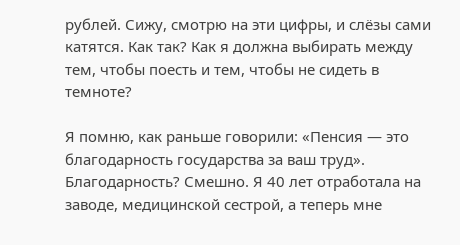рублей. Сижу, смотрю на эти цифры, и слёзы сами катятся. Как так? Как я должна выбирать между тем, чтобы поесть и тем, чтобы не сидеть в темноте?

Я помню, как раньше говорили: «Пенсия — это благодарность государства за ваш труд». Благодарность? Смешно. Я 40 лет отработала на заводе, медицинской сестрой, а теперь мне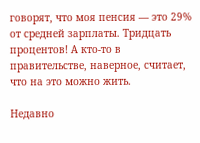говорят, что моя пенсия — это 29% от средней зарплаты. Тридцать процентов! А кто-то в правительстве, наверное, считает, что на это можно жить.

Недавно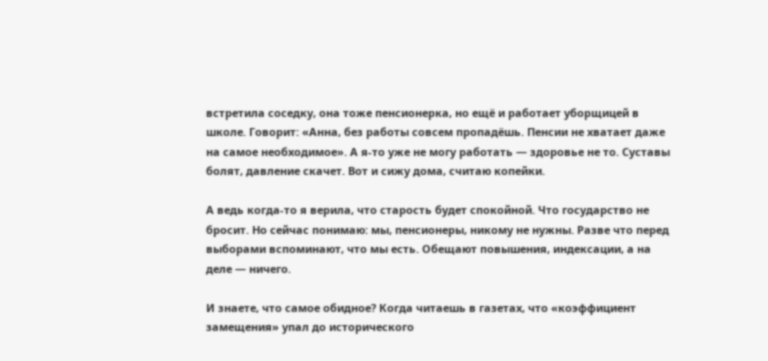встретила соседку, она тоже пенсионерка, но ещё и работает уборщицей в школе. Говорит: «Анна, без работы совсем пропадёшь. Пенсии не хватает даже на самое необходимое». А я-то уже не могу работать — здоровье не то. Суставы болят, давление скачет. Вот и сижу дома, считаю копейки.

А ведь когда-то я верила, что старость будет спокойной. Что государство не бросит. Но сейчас понимаю: мы, пенсионеры, никому не нужны. Разве что перед выборами вспоминают, что мы есть. Обещают повышения, индексации, а на деле — ничего.

И знаете, что самое обидное? Когда читаешь в газетах, что «коэффициент замещения» упал до исторического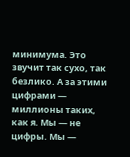минимума. Это звучит так сухо, так безлико. А за этими цифрами — миллионы таких, как я. Мы — не цифры. Мы —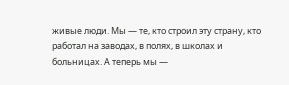живые люди. Мы — те, кто строил эту страну, кто работал на заводах, в полях, в школах и больницах. А теперь мы —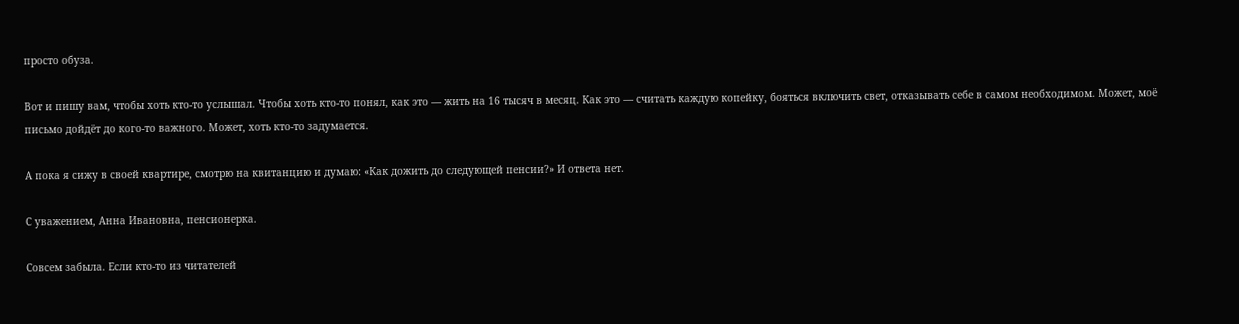просто обуза.

Вот и пишу вам, чтобы хоть кто-то услышал. Чтобы хоть кто-то понял, как это — жить на 16 тысяч в месяц. Как это — считать каждую копейку, бояться включить свет, отказывать себе в самом необходимом. Может, моё письмо дойдёт до кого-то важного. Может, хоть кто-то задумается.

А пока я сижу в своей квартире, смотрю на квитанцию и думаю: «Как дожить до следующей пенсии?» И ответа нет.

С уважением, Анна Ивановна, пенсионерка.

Совсем забыла. Если кто-то из читателей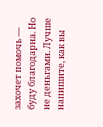захочет помочь — буду благодарна. Но не деньгами. Лучше напишите, как вы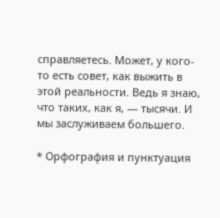справляетесь. Может, у кого-то есть совет, как выжить в этой реальности. Ведь я знаю, что таких, как я, — тысячи. И мы заслуживаем большего.

* Орфография и пунктуация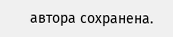автора сохранена.